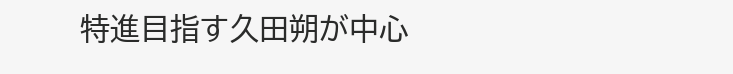特進目指す久田朔が中心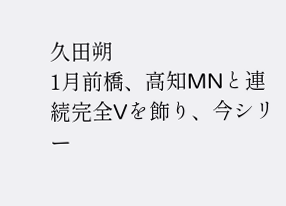久田朔
1月前橋、高知MNと連続完全Vを飾り、今シリー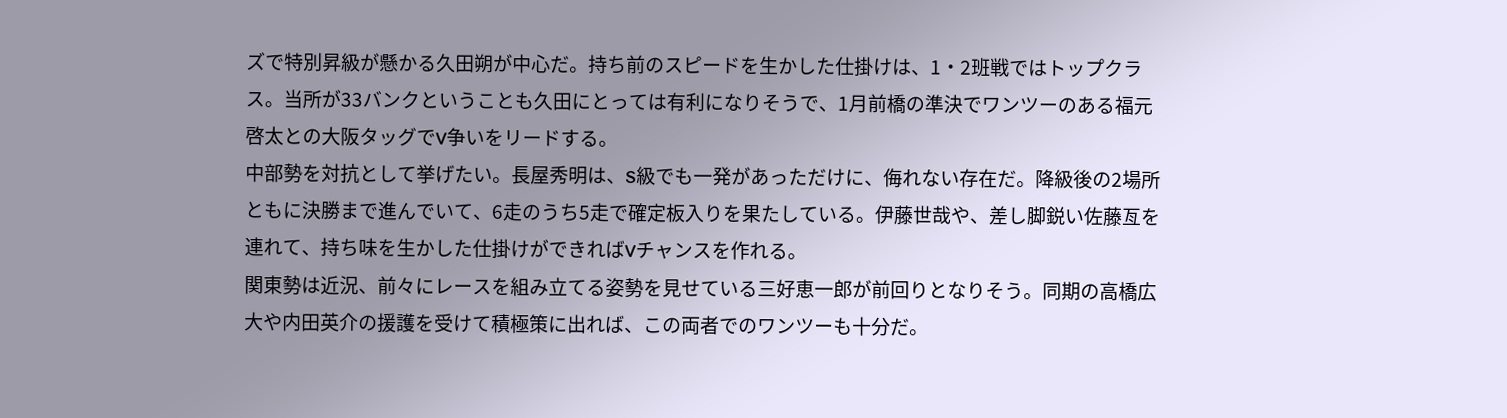ズで特別昇級が懸かる久田朔が中心だ。持ち前のスピードを生かした仕掛けは、1・2班戦ではトップクラス。当所が33バンクということも久田にとっては有利になりそうで、1月前橋の準決でワンツーのある福元啓太との大阪タッグでV争いをリードする。
中部勢を対抗として挙げたい。長屋秀明は、S級でも一発があっただけに、侮れない存在だ。降級後の2場所ともに決勝まで進んでいて、6走のうち5走で確定板入りを果たしている。伊藤世哉や、差し脚鋭い佐藤亙を連れて、持ち味を生かした仕掛けができればVチャンスを作れる。
関東勢は近況、前々にレースを組み立てる姿勢を見せている三好恵一郎が前回りとなりそう。同期の高橋広大や内田英介の援護を受けて積極策に出れば、この両者でのワンツーも十分だ。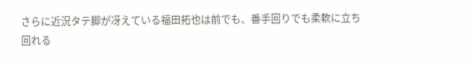さらに近況タテ脚が冴えている福田拓也は前でも、番手回りでも柔軟に立ち回れる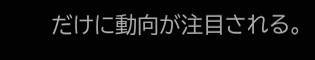だけに動向が注目される。